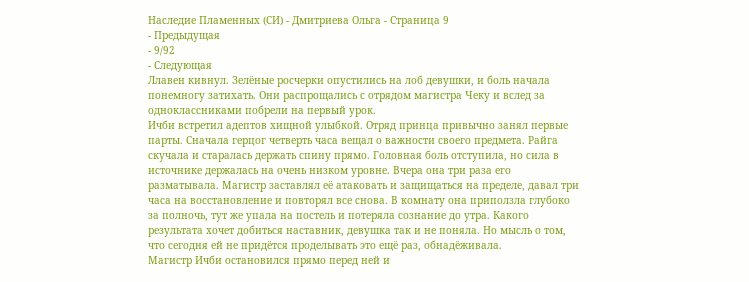Наследие Пламенных (СИ) - Дмитриева Ольга - Страница 9
- Предыдущая
- 9/92
- Следующая
Ллавен кивнул. Зелёные росчерки опустились на лоб девушки, и боль начала понемногу затихать. Они распрощались с отрядом магистра Чеку и вслед за одноклассниками побрели на первый урок.
Ичби встретил адептов хищной улыбкой. Отряд принца привычно занял первые парты. Сначала герцог четверть часа вещал о важности своего предмета. Райга скучала и старалась держать спину прямо. Головная боль отступила, но сила в источнике держалась на очень низком уровне. Вчера она три раза его разматывала. Магистр заставлял её атаковать и защищаться на пределе, давал три часа на восстановление и повторял все снова. В комнату она приползла глубоко за полночь, тут же упала на постель и потеряла сознание до утра. Какого результата хочет добиться наставник, девушка так и не поняла. Но мысль о том, что сегодня ей не придётся проделывать это ещё раз, обнадёживала.
Магистр Ичби остановился прямо перед ней и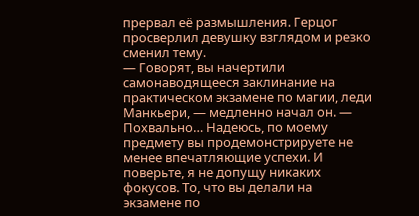прервал её размышления. Герцог просверлил девушку взглядом и резко сменил тему.
— Говорят, вы начертили самонаводящееся заклинание на практическом экзамене по магии, леди Манкьери, — медленно начал он. — Похвально… Надеюсь, по моему предмету вы продемонстрируете не менее впечатляющие успехи. И поверьте, я не допущу никаких фокусов. То, что вы делали на экзамене по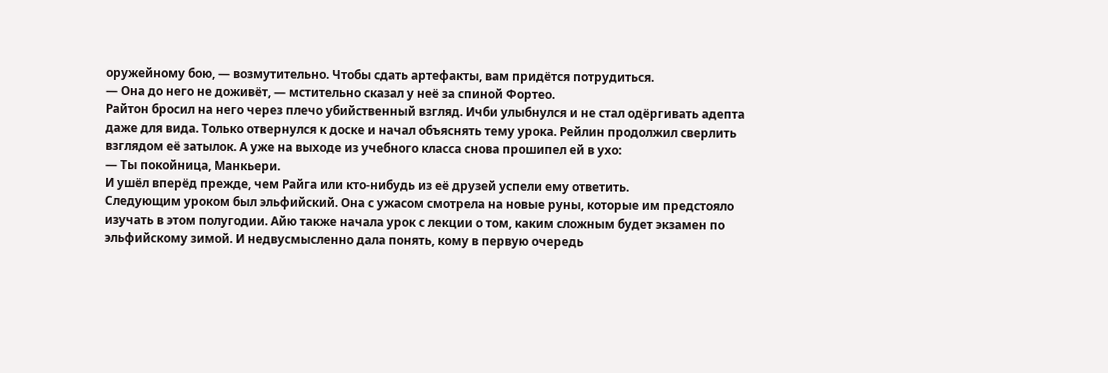оружейному бою, — возмутительно. Чтобы сдать артефакты, вам придётся потрудиться.
— Она до него не доживёт, — мстительно сказал у неё за спиной Фортео.
Райтон бросил на него через плечо убийственный взгляд. Ичби улыбнулся и не стал одёргивать адепта даже для вида. Только отвернулся к доске и начал объяснять тему урока. Рейлин продолжил сверлить взглядом её затылок. А уже на выходе из учебного класса снова прошипел ей в ухо:
— Ты покойница, Манкьери.
И ушёл вперёд прежде, чем Райга или кто-нибудь из её друзей успели ему ответить.
Следующим уроком был эльфийский. Она с ужасом смотрела на новые руны, которые им предстояло изучать в этом полугодии. Айю также начала урок с лекции о том, каким сложным будет экзамен по эльфийскому зимой. И недвусмысленно дала понять, кому в первую очередь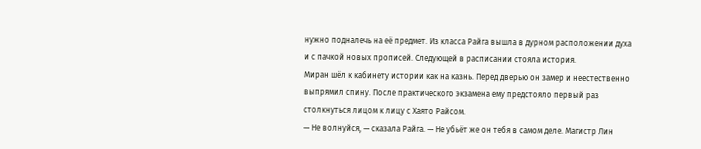нужно подналечь на её предмет. Из класса Райга вышла в дурном расположении духа и с пачкой новых прописей. Следующей в расписании стояла история.
Миран шёл к кабинету истории как на казнь. Перед дверью он замер и неестественно выпрямил спину. После практического экзамена ему предстояло первый раз столкнуться лицом к лицу с Хаято Райсом.
— Не волнуйся, — сказала Райга. — Не убьёт же он тебя в самом деле. Магистр Лин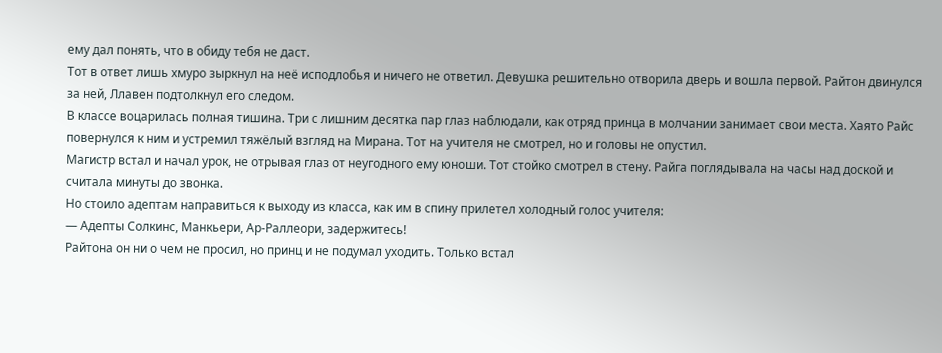ему дал понять, что в обиду тебя не даст.
Тот в ответ лишь хмуро зыркнул на неё исподлобья и ничего не ответил. Девушка решительно отворила дверь и вошла первой. Райтон двинулся за ней, Ллавен подтолкнул его следом.
В классе воцарилась полная тишина. Три с лишним десятка пар глаз наблюдали, как отряд принца в молчании занимает свои места. Хаято Райс повернулся к ним и устремил тяжёлый взгляд на Мирана. Тот на учителя не смотрел, но и головы не опустил.
Магистр встал и начал урок, не отрывая глаз от неугодного ему юноши. Тот стойко смотрел в стену. Райга поглядывала на часы над доской и считала минуты до звонка.
Но стоило адептам направиться к выходу из класса, как им в спину прилетел холодный голос учителя:
— Адепты Солкинс, Манкьери, Ар-Раллеори, задержитесь!
Райтона он ни о чем не просил, но принц и не подумал уходить. Только встал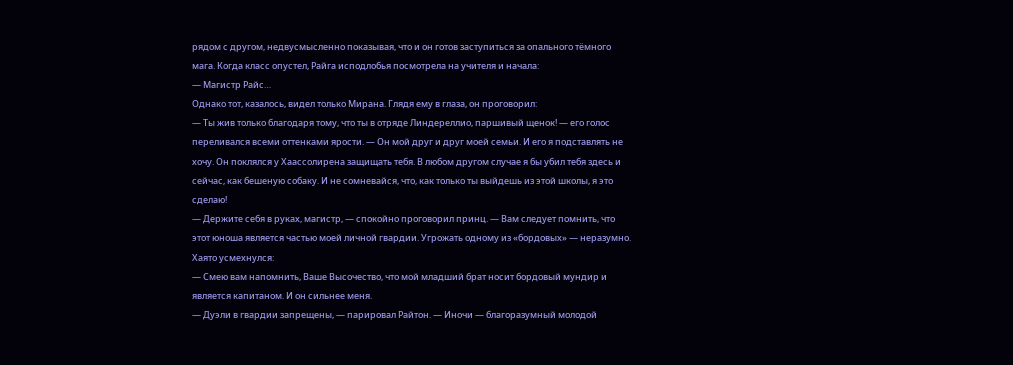рядом с другом, недвусмысленно показывая, что и он готов заступиться за опального тёмного мага. Когда класс опустел, Райга исподлобья посмотрела на учителя и начала:
— Магистр Райс…
Однако тот, казалось, видел только Мирана. Глядя ему в глаза, он проговорил:
— Ты жив только благодаря тому, что ты в отряде Линдереллио, паршивый щенок! — его голос переливался всеми оттенками ярости. — Он мой друг и друг моей семьи. И его я подставлять не хочу. Он поклялся у Хаассолирена защищать тебя. В любом другом случае я бы убил тебя здесь и сейчас, как бешеную собаку. И не сомневайся, что, как только ты выйдешь из этой школы, я это сделаю!
— Держите себя в руках, магистр, — спокойно проговорил принц. — Вам следует помнить, что этот юноша является частью моей личной гвардии. Угрожать одному из «бордовых» — неразумно.
Хаято усмехнулся:
— Смею вам напомнить, Ваше Высочество, что мой младший брат носит бордовый мундир и является капитаном. И он сильнее меня.
— Дуэли в гвардии запрещены, — парировал Райтон. — Иночи — благоразумный молодой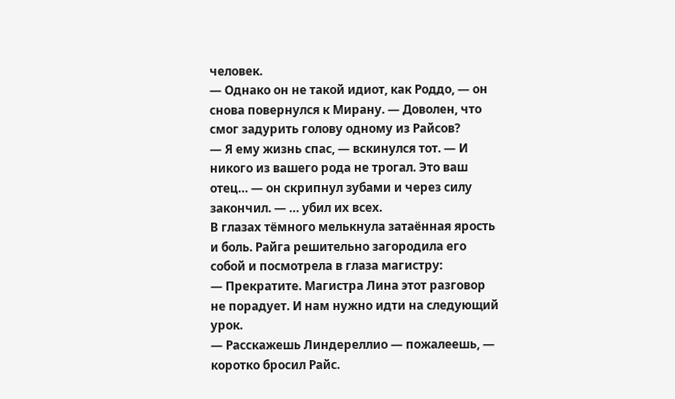человек.
— Однако он не такой идиот, как Роддо, — он снова повернулся к Мирану. — Доволен, что смог задурить голову одному из Райсов?
— Я ему жизнь спас, — вскинулся тот. — И никого из вашего рода не трогал. Это ваш отец… — он скрипнул зубами и через силу закончил. — … убил их всех.
В глазах тёмного мелькнула затаённая ярость и боль. Райга решительно загородила его собой и посмотрела в глаза магистру:
— Прекратите. Магистра Лина этот разговор не порадует. И нам нужно идти на следующий урок.
— Расскажешь Линдереллио — пожалеешь, — коротко бросил Райс.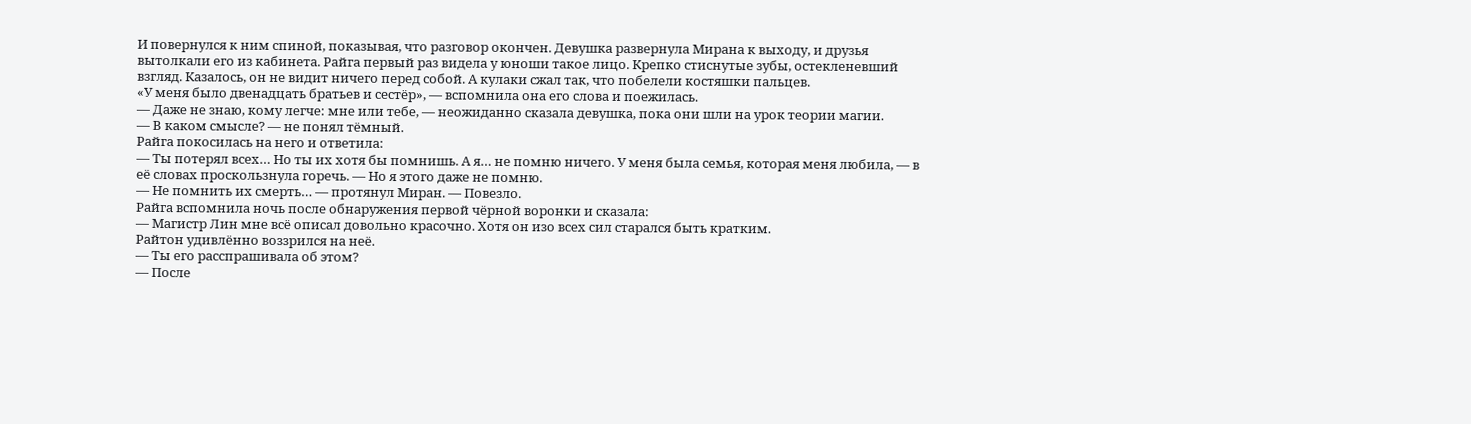И повернулся к ним спиной, показывая, что разговор окончен. Девушка развернула Мирана к выходу, и друзья вытолкали его из кабинета. Райга первый раз видела у юноши такое лицо. Крепко стиснутые зубы, остекленевший взгляд. Казалось, он не видит ничего перед собой. А кулаки сжал так, что побелели костяшки пальцев.
«У меня было двенадцать братьев и сестёр», — вспомнила она его слова и поежилась.
— Даже не знаю, кому легче: мне или тебе, — неожиданно сказала девушка, пока они шли на урок теории магии.
— В каком смысле? — не понял тёмный.
Райга покосилась на него и ответила:
— Ты потерял всех… Но ты их хотя бы помнишь. А я… не помню ничего. У меня была семья, которая меня любила, — в её словах проскользнула горечь. — Но я этого даже не помню.
— Не помнить их смерть… — протянул Миран. — Повезло.
Райга вспомнила ночь после обнаружения первой чёрной воронки и сказала:
— Магистр Лин мне всё описал довольно красочно. Хотя он изо всех сил старался быть кратким.
Райтон удивлённо воззрился на неё.
— Ты его расспрашивала об этом?
— После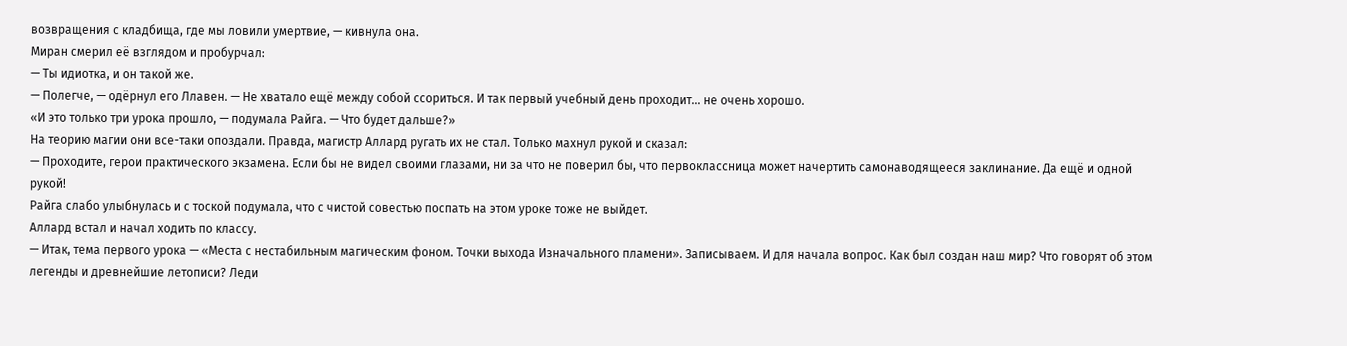возвращения с кладбища, где мы ловили умертвие, — кивнула она.
Миран смерил её взглядом и пробурчал:
— Ты идиотка, и он такой же.
— Полегче, — одёрнул его Ллавен. — Не хватало ещё между собой ссориться. И так первый учебный день проходит… не очень хорошо.
«И это только три урока прошло, — подумала Райга. — Что будет дальше?»
На теорию магии они все-таки опоздали. Правда, магистр Аллард ругать их не стал. Только махнул рукой и сказал:
— Проходите, герои практического экзамена. Если бы не видел своими глазами, ни за что не поверил бы, что первоклассница может начертить самонаводящееся заклинание. Да ещё и одной рукой!
Райга слабо улыбнулась и с тоской подумала, что с чистой совестью поспать на этом уроке тоже не выйдет.
Аллард встал и начал ходить по классу.
— Итак, тема первого урока — «Места с нестабильным магическим фоном. Точки выхода Изначального пламени». Записываем. И для начала вопрос. Как был создан наш мир? Что говорят об этом легенды и древнейшие летописи? Леди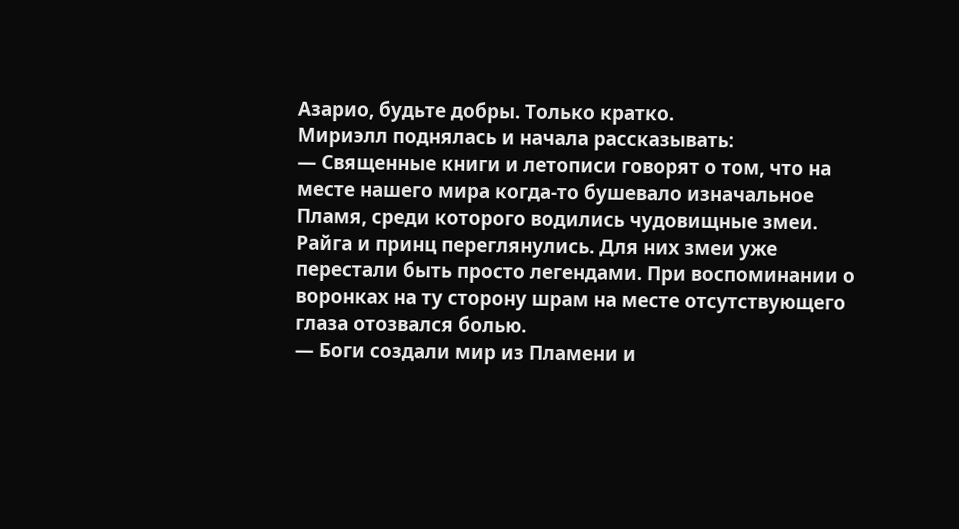Азарио, будьте добры. Только кратко.
Мириэлл поднялась и начала рассказывать:
— Священные книги и летописи говорят о том, что на месте нашего мира когда-то бушевало изначальное Пламя, среди которого водились чудовищные змеи.
Райга и принц переглянулись. Для них змеи уже перестали быть просто легендами. При воспоминании о воронках на ту сторону шрам на месте отсутствующего глаза отозвался болью.
— Боги создали мир из Пламени и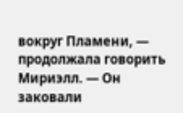вокруг Пламени, — продолжала говорить Мириэлл. — Он заковали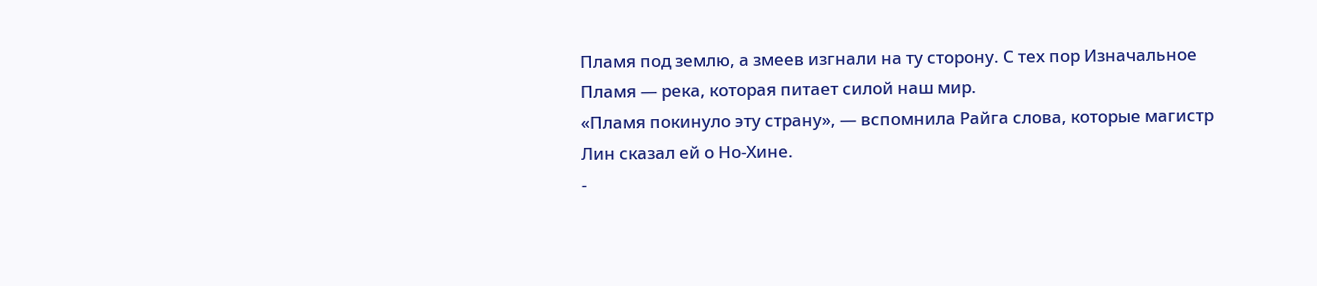Пламя под землю, а змеев изгнали на ту сторону. С тех пор Изначальное Пламя — река, которая питает силой наш мир.
«Пламя покинуло эту страну», — вспомнила Райга слова, которые магистр Лин сказал ей о Но-Хине.
-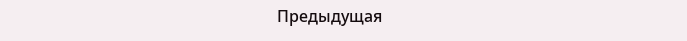Предыдущая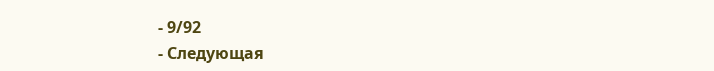- 9/92
- Следующая